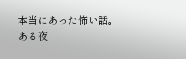本当にあった怖い話。
ある夜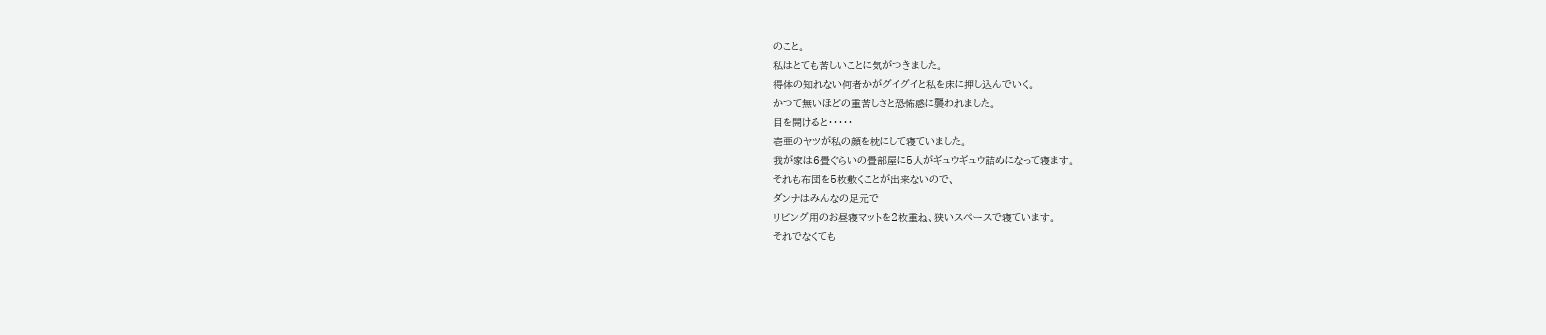のこと。
私はとても苦しいことに気がつきました。
得体の知れない何者かがグイグイと私を床に押し込んでいく。
かつて無いほどの重苦しさと恐怖感に襲われました。
目を開けると・・・・・
壱亜のヤツが私の顔を枕にして寝ていました。
我が家は6畳ぐらいの畳部屋に5人がギュウギュウ詰めになって寝ます。
それも布団を5枚敷くことが出来ないので、
ダンナはみんなの足元で
リビング用のお昼寝マットを2枚重ね、狭いスペースで寝ています。
それでなくても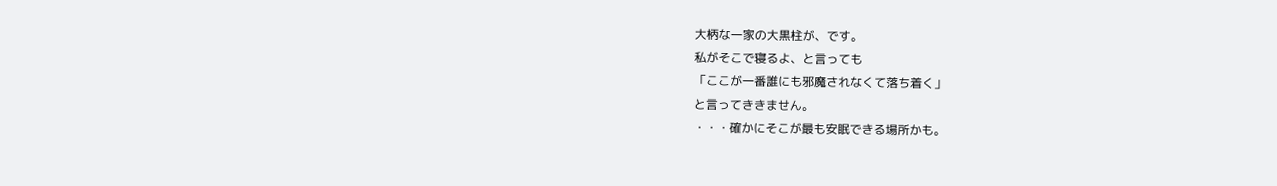大柄な一家の大黒柱が、です。
私がそこで寝るよ、と言っても
「ここが一番誰にも邪魔されなくて落ち着く」
と言ってききません。
・・・確かにそこが最も安眠できる場所かも。